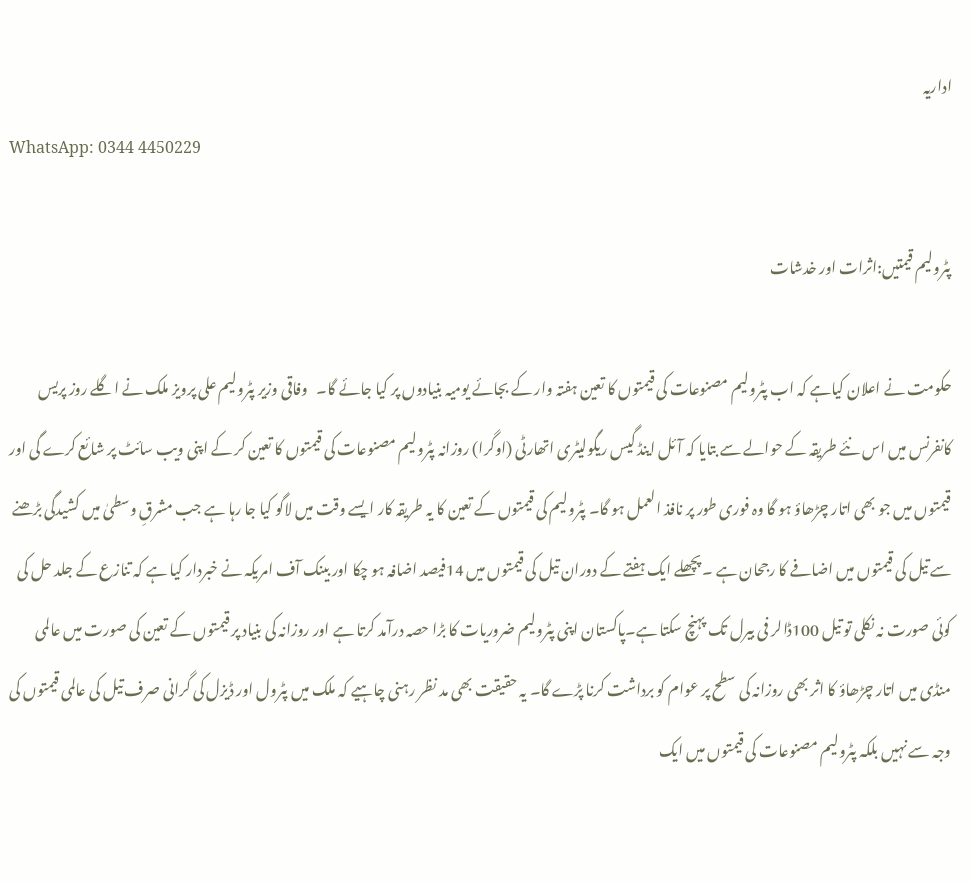اداریہ
WhatsApp: 0344 4450229

پٹرولیم قیمتیں:اثرات اور خدشات

حکومت نے اعلان کیاہے کہ اب پٹرولیم مصنوعات کی قیمتوں کا تعین ہفتہ وار کے بجائے یومیہ بنیادوں پر کیا جائے گا۔   وفاقی وزیر پٹرولیم علی پرویز ملک نے اگلے روز پریس کانفرنس میں اس نئے طریقہ کے حوالے سے بتایا کہ آئل اینڈ گیس ریگولیٹری اتھارٹی (اوگرا) روزانہ پٹرولیم مصنوعات کی قیمتوں کا تعین کر کے اپنی ویب سائٹ پر شائع کرے گی اور قیمتوں میں جو بھی اتار چڑھاؤ ہو گا وہ فوری طور پر نافذ العمل ہو گا۔ پٹرولیم کی قیمتوں کے تعین کا یہ طریقہ کار ایسے وقت میں لاگو کیا جا رہا ہے جب مشرقِ وسطیٰ میں کشیدگی بڑھنے سے تیل کی قیمتوں میں اضافے کا رجحان ہے ۔ پچھلے ایک ہفتے کے دوران تیل کی قیمتوں میں 14فیصد اضافہ ہو چکا اور بینک آف امریکہ نے خبردار کیا ہے کہ تنازع کے جلد حل کی کوئی صورت نہ نکلی تو تیل 100ڈالر فی بیرل تک پہنچ سکتا ہے۔پاکستان اپنی پٹرولیم ضروریات کا بڑا حصہ درآمد کرتا ہے اور روزانہ کی بنیاد پر قیمتوں کے تعین کی صورت میں عالمی منڈی میں اتار چڑھاؤ کا اثر بھی روزانہ کی سطح پر عوام کو برداشت کرنا پڑے گا۔ یہ حقیقت بھی مد نظر رہنی چاہیے کہ ملک میں پٹرول اور ڈیزل کی گرانی صرف تیل کی عالمی قیمتوں کی وجہ سے نہیں بلکہ پٹرولیم مصنوعات کی قیمتوں میں ایک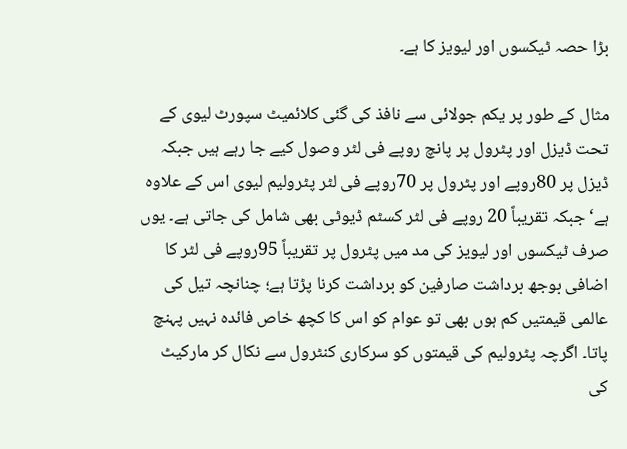بڑا حصہ ٹیکسوں اور لیویز کا ہے۔

مثال کے طور پر یکم جولائی سے نافذ کی گئی کلائمیٹ سپورٹ لیوی کے تحت ڈیزل اور پٹرول پر پانچ روپے فی لٹر وصول کیے جا رہے ہیں جبکہ ڈیزل پر 80روپے اور پٹرول پر 70روپے فی لٹر پٹرولیم لیوی اس کے علاوہ ہے‘ جبکہ تقریباً 20 روپے فی لٹر کسٹم ڈیوٹی بھی شامل کی جاتی ہے۔ یوں صرف ٹیکسوں اور لیویز کی مد میں پٹرول پر تقریباً 95روپے فی لٹر کا اضافی بوجھ برداشت صارفین کو برداشت کرنا پڑتا ہے؛ چنانچہ تیل کی عالمی قیمتیں کم ہوں بھی تو عوام کو اس کا کچھ خاص فائدہ نہیں پہنچ پاتا۔ اگرچہ پٹرولیم کی قیمتوں کو سرکاری کنٹرول سے نکال کر مارکیٹ کی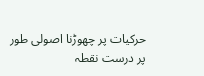حرکیات پر چھوڑنا اصولی طور پر درست نقطہ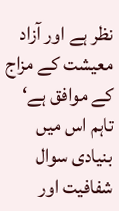نظر ہے اور آزاد معیشت کے مزاج کے موافق ہے‘ تاہم اس میں بنیادی سوال شفافیت اور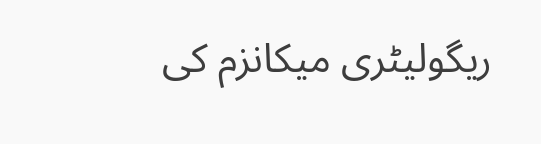ریگولیٹری میکانزم کی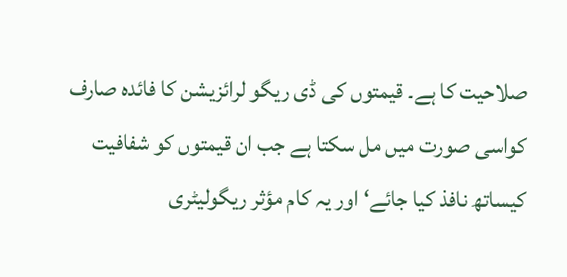صلاحیت کا ہے۔ قیمتوں کی ڈی ریگو لرائزیشن کا فائدہ صارف کواسی صورت میں مل سکتا ہے جب ان قیمتوں کو شفافیت کیساتھ نافذ کیا جائے‘ اور یہ کام مؤثر ریگولیٹری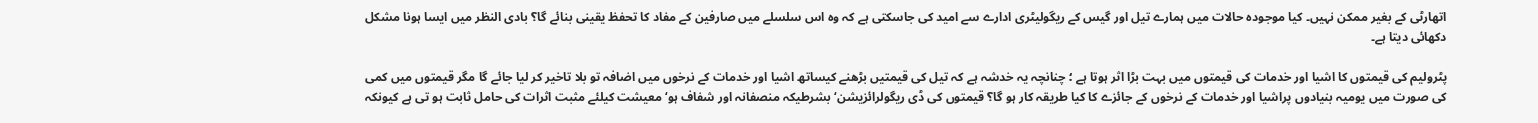اتھارٹی کے بغیر ممکن نہیں۔ کیا موجودہ حالات میں ہمارے تیل اور گیس کے ریگولیٹری ادارے سے امید کی جاسکتی ہے کہ وہ اس سلسلے میں صارفین کے مفاد کا تحفظ یقینی بنائے گا؟ بادی النظر میں ایسا ہونا مشکل دکھائی دیتا ہے۔

پٹرولیم کی قیمتوں کا اشیا اور خدمات کی قیمتوں میں بہت بڑا اثر ہوتا ہے ؛ چنانچہ یہ خدشہ ہے کہ تیل کی قیمتیں بڑھنے کیساتھ اشیا اور خدمات کے نرخوں میں اضافہ تو بلا تاخیر کر لیا جائے گا مگر قیمتوں میں کمی کی صورت میں یومیہ بنیادوں پراشیا اور خدمات کے نرخوں کے جائزے کا کیا طریقہ کار ہو گا؟ قیمتوں کی ڈی ریگولرائزیشن‘ بشرطیکہ منصفانہ اور شفاف ہو‘معیشت کیلئے مثبت اثرات کی حامل ثابت ہو تی ہے کیونکہ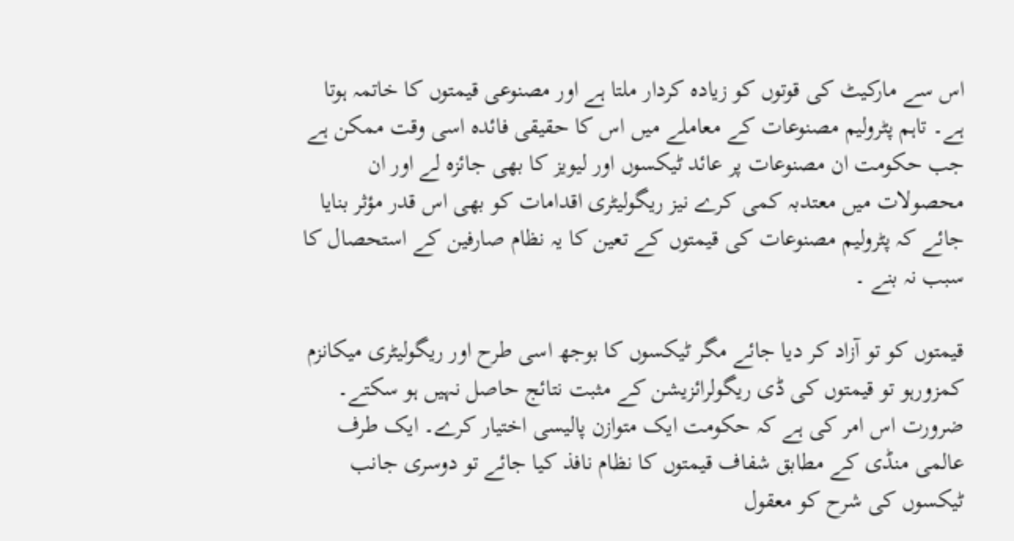اس سے مارکیٹ کی قوتوں کو زیادہ کردار ملتا ہے اور مصنوعی قیمتوں کا خاتمہ ہوتا ہے۔ تاہم پٹرولیم مصنوعات کے معاملے میں اس کا حقیقی فائدہ اسی وقت ممکن ہے جب حکومت ان مصنوعات پر عائد ٹیکسوں اور لیویز کا بھی جائزہ لے اور ان محصولات میں معتدبہ کمی کرے نیز ریگولیٹری اقدامات کو بھی اس قدر مؤثر بنایا جائے کہ پٹرولیم مصنوعات کی قیمتوں کے تعین کا یہ نظام صارفین کے استحصال کا سبب نہ بنے ۔

قیمتوں کو تو آزاد کر دیا جائے مگر ٹیکسوں کا بوجھ اسی طرح اور ریگولیٹری میکانزم کمزورہو تو قیمتوں کی ڈی ریگولرائزیشن کے مثبت نتائج حاصل نہیں ہو سکتے۔ ضرورت اس امر کی ہے کہ حکومت ایک متوازن پالیسی اختیار کرے۔ ایک طرف عالمی منڈی کے مطابق شفاف قیمتوں کا نظام نافذ کیا جائے تو دوسری جانب ٹیکسوں کی شرح کو معقول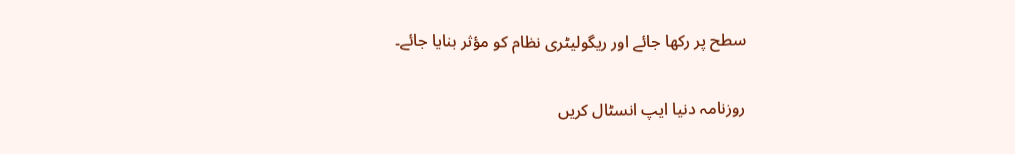سطح پر رکھا جائے اور ریگولیٹری نظام کو مؤثر بنایا جائے۔

روزنامہ دنیا ایپ انسٹال کریں